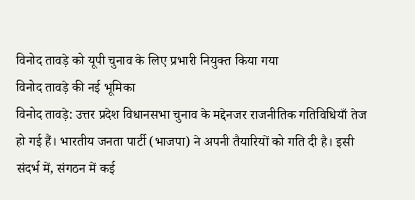विनोद तावड़े को यूपी चुनाव के लिए प्रभारी नियुक्त किया गया
विनोद तावड़े की नई भूमिका
विनोद तावड़े: उत्तर प्रदेश विधानसभा चुनाव के मद्देनजर राजनीतिक गतिविधियाँ तेज हो गई हैं। भारतीय जनता पार्टी (भाजपा) ने अपनी तैयारियों को गति दी है। इसी संदर्भ में, संगठन में कई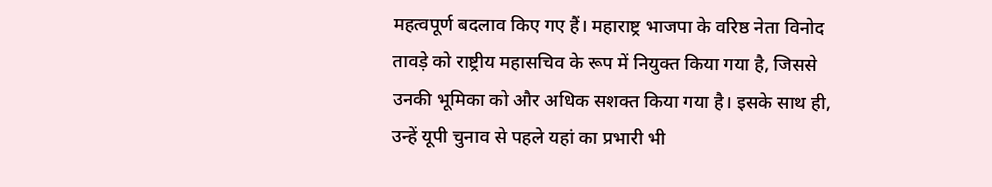महत्वपूर्ण बदलाव किए गए हैं। महाराष्ट्र भाजपा के वरिष्ठ नेता विनोद तावड़े को राष्ट्रीय महासचिव के रूप में नियुक्त किया गया है, जिससे उनकी भूमिका को और अधिक सशक्त किया गया है। इसके साथ ही, उन्हें यूपी चुनाव से पहले यहां का प्रभारी भी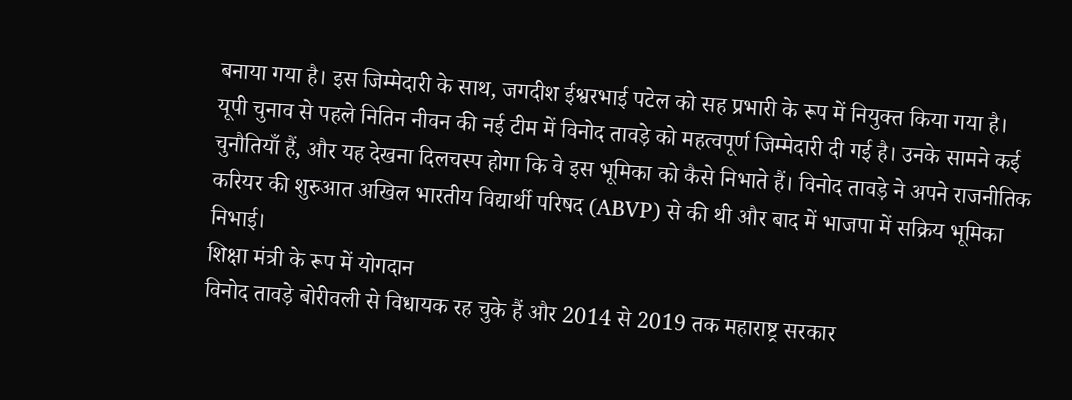बनाया गया है। इस जिम्मेदारी के साथ, जगदीश ईश्वरभाई पटेल को सह प्रभारी के रूप में नियुक्त किया गया है।
यूपी चुनाव से पहले नितिन नीवन की नई टीम में विनोद तावड़े को महत्वपूर्ण जिम्मेदारी दी गई है। उनके सामने कई चुनौतियाँ हैं, और यह देखना दिलचस्प होगा कि वे इस भूमिका को कैसे निभाते हैं। विनोद तावड़े ने अपने राजनीतिक करियर की शुरुआत अखिल भारतीय विद्यार्थी परिषद (ABVP) से की थी और बाद में भाजपा में सक्रिय भूमिका निभाई।
शिक्षा मंत्री के रूप में योगदान
विनोद तावड़े बोरीवली से विधायक रह चुके हैं और 2014 से 2019 तक महाराष्ट्र सरकार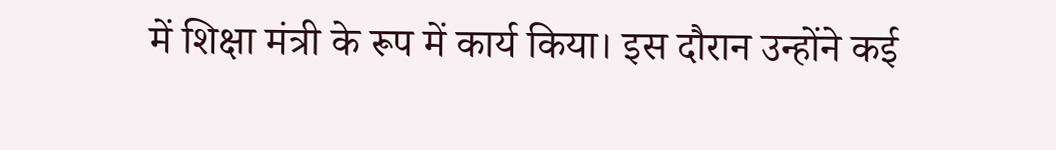में शिक्षा मंत्री के रूप में कार्य किया। इस दौरान उन्होंने कई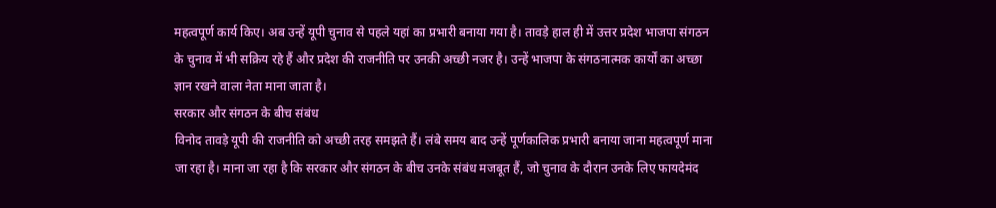महत्वपूर्ण कार्य किए। अब उन्हें यूपी चुनाव से पहले यहां का प्रभारी बनाया गया है। तावड़े हाल ही में उत्तर प्रदेश भाजपा संगठन के चुनाव में भी सक्रिय रहे हैं और प्रदेश की राजनीति पर उनकी अच्छी नजर है। उन्हें भाजपा के संगठनात्मक कार्यों का अच्छा ज्ञान रखने वाला नेता माना जाता है।
सरकार और संगठन के बीच संबंध
विनोद तावड़े यूपी की राजनीति को अच्छी तरह समझते हैं। लंबे समय बाद उन्हें पूर्णकालिक प्रभारी बनाया जाना महत्वपूर्ण माना जा रहा है। माना जा रहा है कि सरकार और संगठन के बीच उनके संबंध मजबूत हैं, जो चुनाव के दौरान उनके लिए फायदेमंद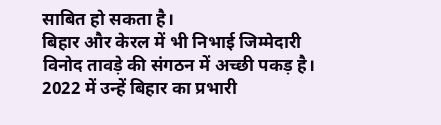साबित हो सकता है।
बिहार और केरल में भी निभाई जिम्मेदारी
विनोद तावड़े की संगठन में अच्छी पकड़ है। 2022 में उन्हें बिहार का प्रभारी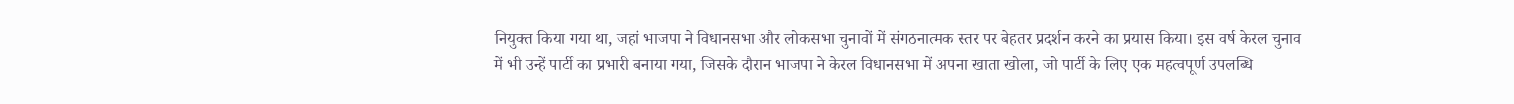नियुक्त किया गया था, जहां भाजपा ने विधानसभा और लोकसभा चुनावों में संगठनात्मक स्तर पर बेहतर प्रदर्शन करने का प्रयास किया। इस वर्ष केरल चुनाव में भी उन्हें पार्टी का प्रभारी बनाया गया, जिसके दौरान भाजपा ने केरल विधानसभा में अपना खाता खोला, जो पार्टी के लिए एक महत्वपूर्ण उपलब्धि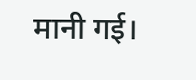मानी गई।